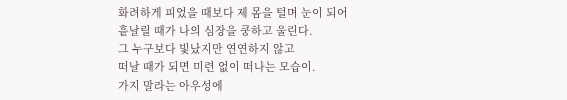화려하게 피었을 때보다 제 몸을 털며 눈이 되어
흩날릴 때가 나의 심장을 쿵하고 울린다.
그 누구보다 빛났지만 연연하지 않고
떠날 때가 되면 미련 없이 떠나는 모습이.
가지 말라는 아우성에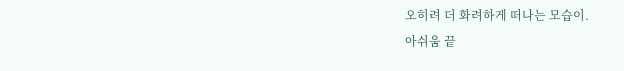오히려 더 화려하게 떠나는 모습이.
아쉬움 끝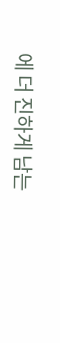에 더 진하게 남는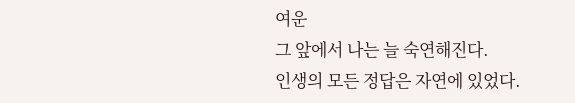여운
그 앞에서 나는 늘 숙연해진다.
인생의 모든 정답은 자연에 있었다.